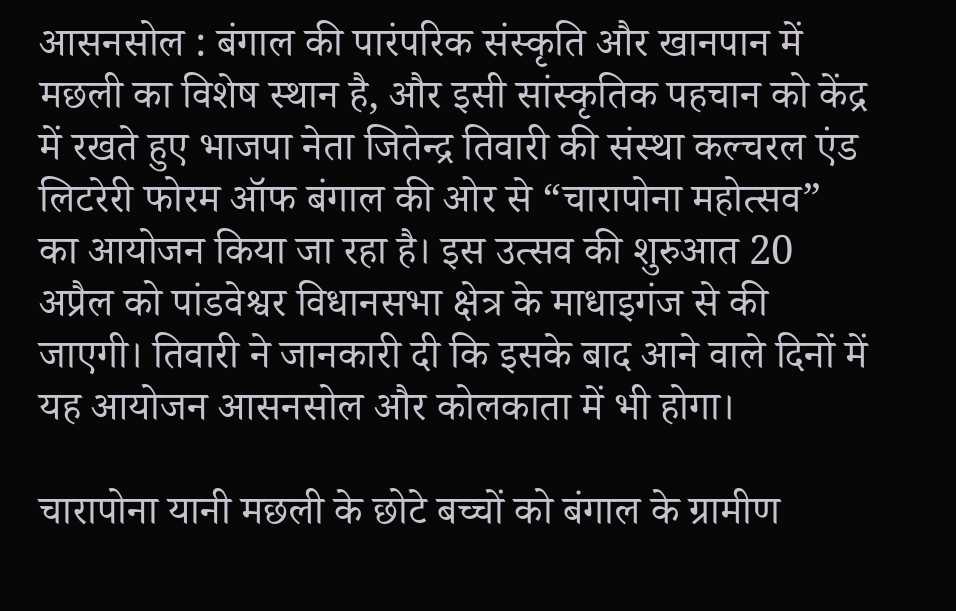आसनसोल : बंगाल की पारंपरिक संस्कृति और खानपान में मछली का विशेष स्थान है, और इसी सांस्कृतिक पहचान को केंद्र में रखते हुए भाजपा नेता जितेन्द्र तिवारी की संस्था कल्चरल एंड लिटरेरी फोरम ऑफ बंगाल की ओर से “चारापोना महोत्सव” का आयोजन किया जा रहा है। इस उत्सव की शुरुआत 20 अप्रैल को पांडवेश्वर विधानसभा क्षेत्र के माधाइगंज से की जाएगी। तिवारी ने जानकारी दी कि इसके बाद आने वाले दिनों में यह आयोजन आसनसोल और कोलकाता में भी होगा।

चारापोना यानी मछली के छोटे बच्चों को बंगाल के ग्रामीण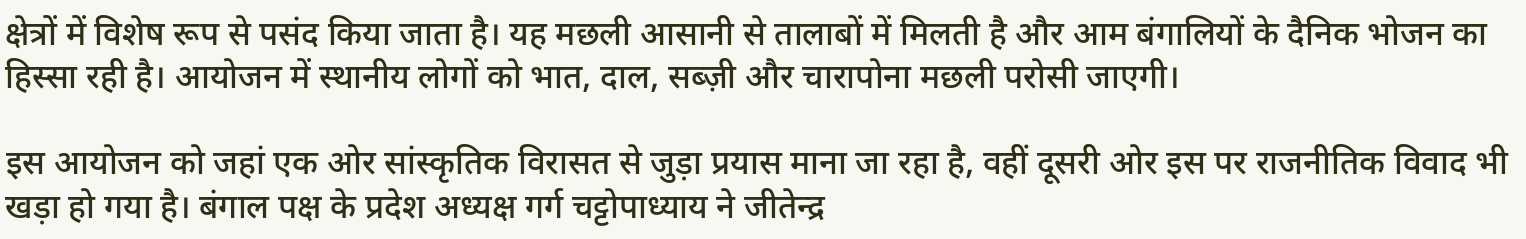क्षेत्रों में विशेष रूप से पसंद किया जाता है। यह मछली आसानी से तालाबों में मिलती है और आम बंगालियों के दैनिक भोजन का हिस्सा रही है। आयोजन में स्थानीय लोगों को भात, दाल, सब्ज़ी और चारापोना मछली परोसी जाएगी।

इस आयोजन को जहां एक ओर सांस्कृतिक विरासत से जुड़ा प्रयास माना जा रहा है, वहीं दूसरी ओर इस पर राजनीतिक विवाद भी खड़ा हो गया है। बंगाल पक्ष के प्रदेश अध्यक्ष गर्ग चट्टोपाध्याय ने जीतेन्द्र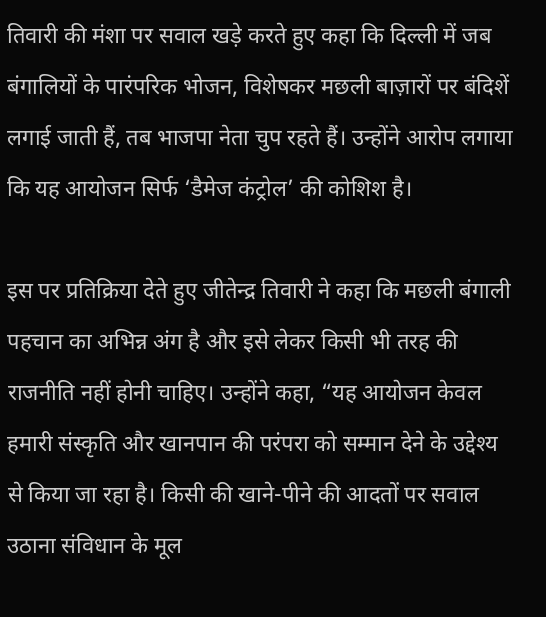तिवारी की मंशा पर सवाल खड़े करते हुए कहा कि दिल्ली में जब बंगालियों के पारंपरिक भोजन, विशेषकर मछली बाज़ारों पर बंदिशें लगाई जाती हैं, तब भाजपा नेता चुप रहते हैं। उन्होंने आरोप लगाया कि यह आयोजन सिर्फ ‘डैमेज कंट्रोल’ की कोशिश है।

इस पर प्रतिक्रिया देते हुए जीतेन्द्र तिवारी ने कहा कि मछली बंगाली पहचान का अभिन्न अंग है और इसे लेकर किसी भी तरह की राजनीति नहीं होनी चाहिए। उन्होंने कहा, “यह आयोजन केवल हमारी संस्कृति और खानपान की परंपरा को सम्मान देने के उद्देश्य से किया जा रहा है। किसी की खाने-पीने की आदतों पर सवाल उठाना संविधान के मूल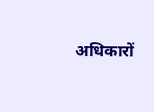अधिकारों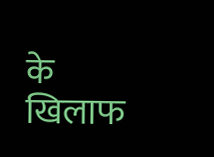के खिलाफ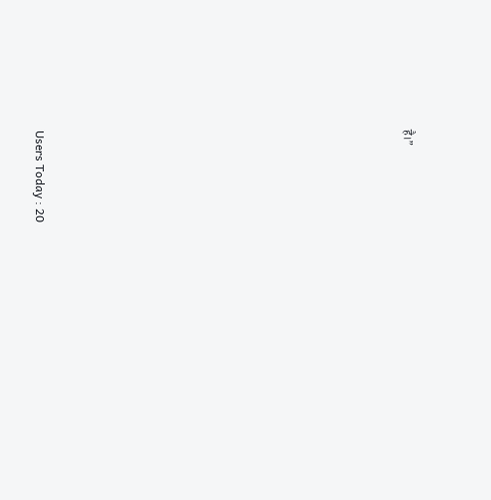है।”















Users Today : 20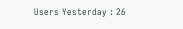Users Yesterday : 26